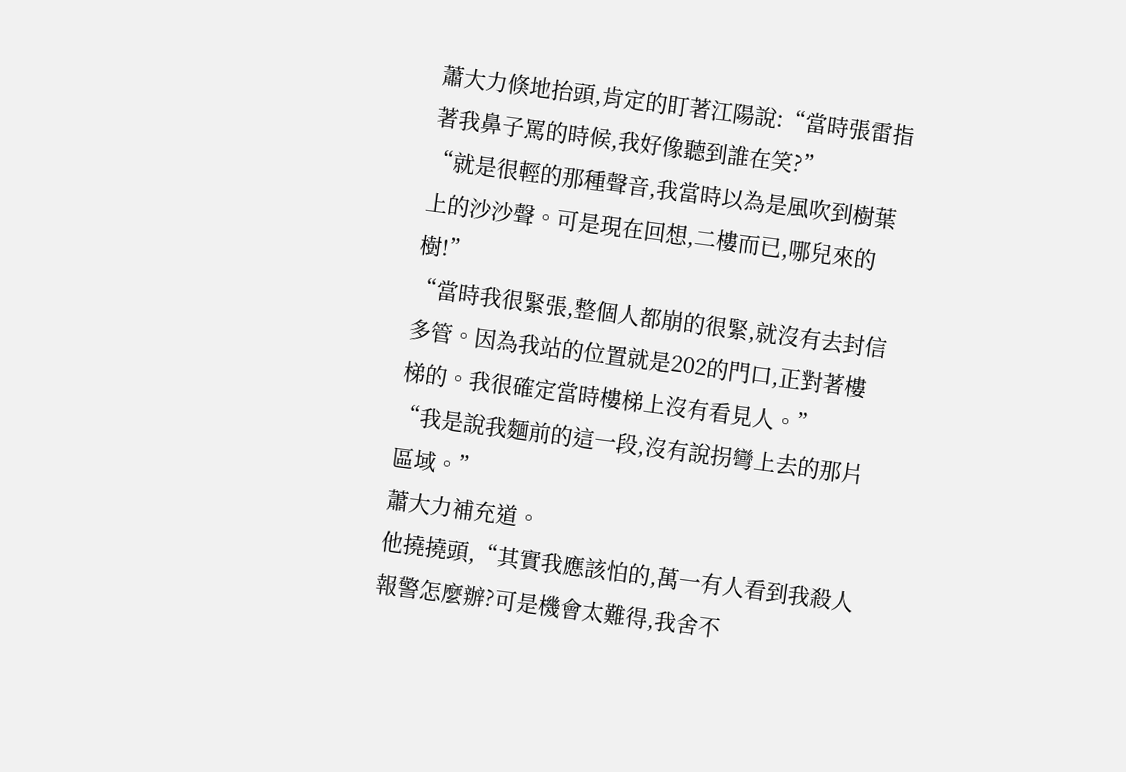蕭大力倏地抬頭,肯定的盯著江陽說:“當時張雷指著我鼻子罵的時候,我好像聽到誰在笑?”
“就是很輕的那種聲音,我當時以為是風吹到樹葉上的沙沙聲。可是現在回想,二樓而已,哪兒來的樹!”
“當時我很緊張,整個人都崩的很緊,就沒有去封信多管。因為我站的位置就是202的門口,正對著樓梯的。我很確定當時樓梯上沒有看見人。”
“我是說我麵前的這一段,沒有說拐彎上去的那片區域。”
蕭大力補充道。
他撓撓頭,“其實我應該怕的,萬一有人看到我殺人報警怎麼辦?可是機會太難得,我舍不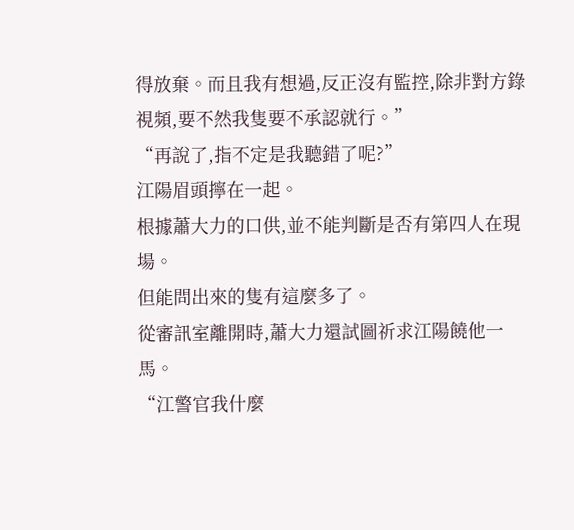得放棄。而且我有想過,反正沒有監控,除非對方錄視頻,要不然我隻要不承認就行。”
“再說了,指不定是我聽錯了呢?”
江陽眉頭擰在一起。
根據蕭大力的口供,並不能判斷是否有第四人在現場。
但能問出來的隻有這麼多了。
從審訊室離開時,蕭大力還試圖祈求江陽饒他一馬。
“江警官我什麼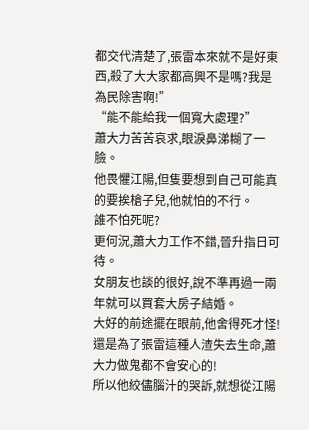都交代清楚了,張雷本來就不是好東西,殺了大大家都高興不是嗎?我是為民除害啊!”
“能不能給我一個寬大處理?”
蕭大力苦苦哀求,眼淚鼻涕糊了一臉。
他畏懼江陽,但隻要想到自己可能真的要挨槍子兒,他就怕的不行。
誰不怕死呢?
更何況,蕭大力工作不錯,晉升指日可待。
女朋友也談的很好,說不準再過一兩年就可以買套大房子結婚。
大好的前途擺在眼前,他舍得死才怪!
還是為了張雷這種人渣失去生命,蕭大力做鬼都不會安心的!
所以他絞儘腦汁的哭訴,就想從江陽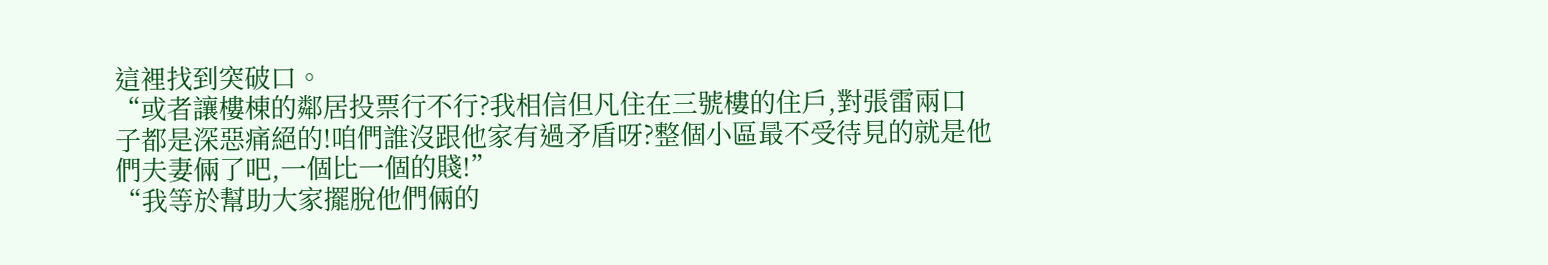這裡找到突破口。
“或者讓樓棟的鄰居投票行不行?我相信但凡住在三號樓的住戶,對張雷兩口子都是深惡痛絕的!咱們誰沒跟他家有過矛盾呀?整個小區最不受待見的就是他們夫妻倆了吧,一個比一個的賤!”
“我等於幫助大家擺脫他們倆的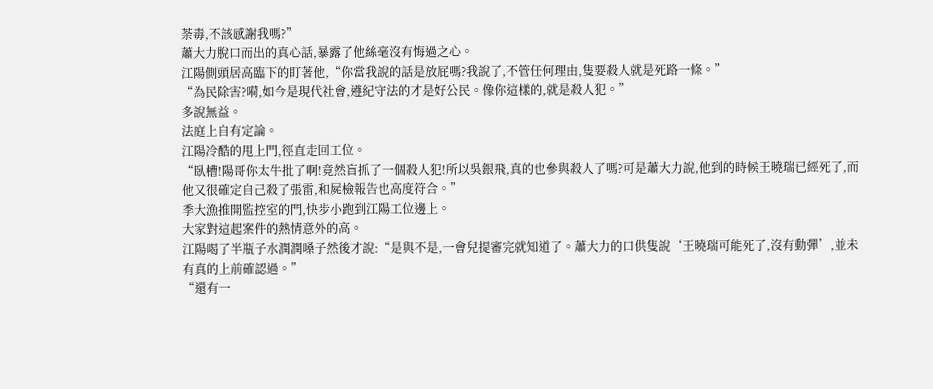荼毒,不該感謝我嗎?”
蕭大力脫口而出的真心話,暴露了他絲毫沒有悔過之心。
江陽側頭居高臨下的盯著他,“你當我說的話是放屁嗎?我說了,不管任何理由,隻要殺人就是死路一條。”
“為民除害?嗬,如今是現代社會,遵紀守法的才是好公民。像你這樣的,就是殺人犯。”
多說無益。
法庭上自有定論。
江陽冷酷的甩上門,徑直走回工位。
“臥槽!陽哥你太牛批了啊!竟然盲抓了一個殺人犯!所以吳銀飛,真的也參與殺人了嗎?可是蕭大力說,他到的時候王曉瑞已經死了,而他又很確定自己殺了張雷,和屍檢報告也高度符合。”
季大漁推開監控室的門,快步小跑到江陽工位邊上。
大家對這起案件的熱情意外的高。
江陽喝了半瓶子水潤潤嗓子然後才說:“是與不是,一會兒提審完就知道了。蕭大力的口供隻說‘王曉瑞可能死了,沒有動彈’,並未有真的上前確認過。”
“還有一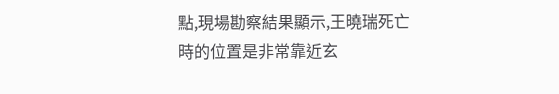點,現場勘察結果顯示,王曉瑞死亡時的位置是非常靠近玄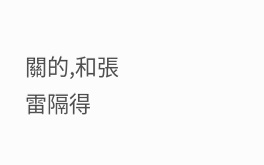關的,和張雷隔得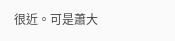很近。可是蕭大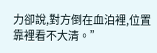力卻說,對方倒在血泊裡,位置靠裡看不大清。”